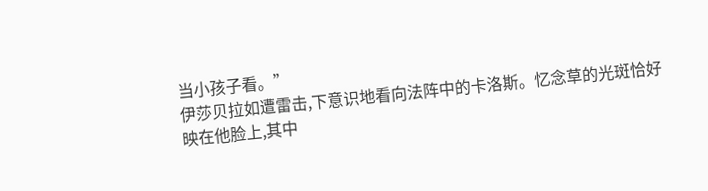当小孩子看。”
伊莎贝拉如遭雷击,下意识地看向法阵中的卡洛斯。忆念草的光斑恰好映在他脸上,其中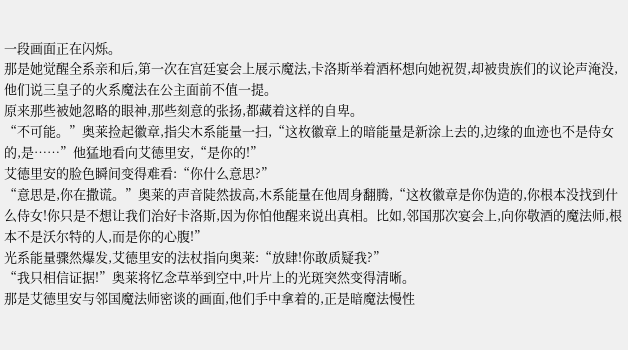一段画面正在闪烁。
那是她觉醒全系亲和后,第一次在宫廷宴会上展示魔法,卡洛斯举着酒杯想向她祝贺,却被贵族们的议论声淹没,他们说三皇子的火系魔法在公主面前不值一提。
原来那些被她忽略的眼神,那些刻意的张扬,都藏着这样的自卑。
“不可能。”奥莱捡起徽章,指尖木系能量一扫,“这枚徽章上的暗能量是新涂上去的,边缘的血迹也不是侍女的,是……”他猛地看向艾德里安,“是你的!”
艾德里安的脸色瞬间变得难看:“你什么意思?”
“意思是,你在撒谎。”奥莱的声音陡然拔高,木系能量在他周身翻腾,“这枚徽章是你伪造的,你根本没找到什么侍女!你只是不想让我们治好卡洛斯,因为你怕他醒来说出真相。比如,邻国那次宴会上,向你敬酒的魔法师,根本不是沃尔特的人,而是你的心腹!”
光系能量骤然爆发,艾德里安的法杖指向奥莱:“放肆!你敢质疑我?”
“我只相信证据!”奥莱将忆念草举到空中,叶片上的光斑突然变得清晰。
那是艾德里安与邻国魔法师密谈的画面,他们手中拿着的,正是暗魔法慢性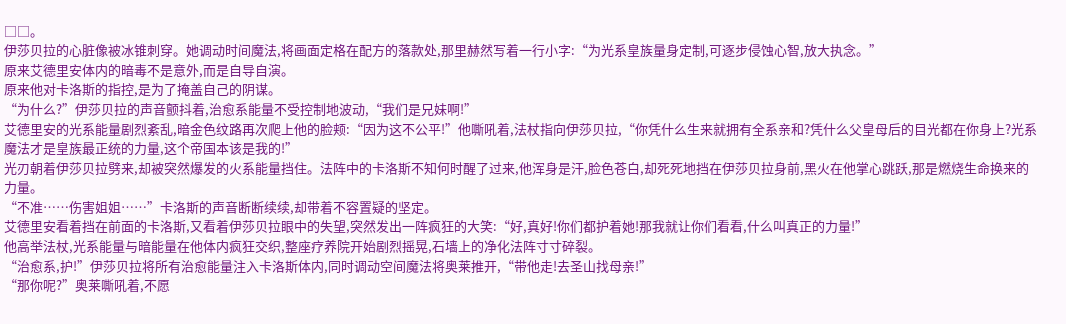□□。
伊莎贝拉的心脏像被冰锥刺穿。她调动时间魔法,将画面定格在配方的落款处,那里赫然写着一行小字:“为光系皇族量身定制,可逐步侵蚀心智,放大执念。”
原来艾德里安体内的暗毒不是意外,而是自导自演。
原来他对卡洛斯的指控,是为了掩盖自己的阴谋。
“为什么?”伊莎贝拉的声音颤抖着,治愈系能量不受控制地波动,“我们是兄妹啊!”
艾德里安的光系能量剧烈紊乱,暗金色纹路再次爬上他的脸颊:“因为这不公平!”他嘶吼着,法杖指向伊莎贝拉,“你凭什么生来就拥有全系亲和?凭什么父皇母后的目光都在你身上?光系魔法才是皇族最正统的力量,这个帝国本该是我的!”
光刃朝着伊莎贝拉劈来,却被突然爆发的火系能量挡住。法阵中的卡洛斯不知何时醒了过来,他浑身是汗,脸色苍白,却死死地挡在伊莎贝拉身前,黑火在他掌心跳跃,那是燃烧生命换来的力量。
“不准……伤害姐姐……”卡洛斯的声音断断续续,却带着不容置疑的坚定。
艾德里安看着挡在前面的卡洛斯,又看着伊莎贝拉眼中的失望,突然发出一阵疯狂的大笑:“好,真好!你们都护着她!那我就让你们看看,什么叫真正的力量!”
他高举法杖,光系能量与暗能量在他体内疯狂交织,整座疗养院开始剧烈摇晃,石墙上的净化法阵寸寸碎裂。
“治愈系,护!”伊莎贝拉将所有治愈能量注入卡洛斯体内,同时调动空间魔法将奥莱推开,“带他走!去圣山找母亲!”
“那你呢?”奥莱嘶吼着,不愿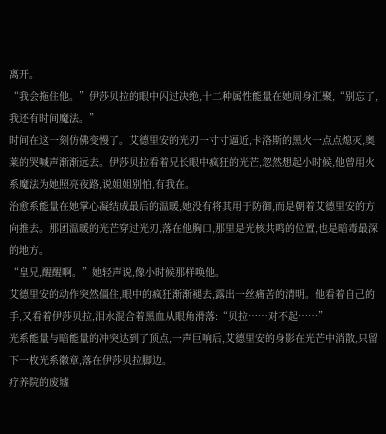离开。
“我会拖住他。”伊莎贝拉的眼中闪过决绝,十二种属性能量在她周身汇聚,“别忘了,我还有时间魔法。”
时间在这一刻仿佛变慢了。艾德里安的光刃一寸寸逼近,卡洛斯的黑火一点点熄灭,奥莱的哭喊声渐渐远去。伊莎贝拉看着兄长眼中疯狂的光芒,忽然想起小时候,他曾用火系魔法为她照亮夜路,说姐姐别怕,有我在。
治愈系能量在她掌心凝结成最后的温暖,她没有将其用于防御,而是朝着艾德里安的方向推去。那团温暖的光芒穿过光刃,落在他胸口,那里是光核共鸣的位置,也是暗毒最深的地方。
“皇兄,醒醒啊。”她轻声说,像小时候那样唤他。
艾德里安的动作突然僵住,眼中的疯狂渐渐褪去,露出一丝痛苦的清明。他看着自己的手,又看着伊莎贝拉,泪水混合着黑血从眼角滑落:“贝拉……对不起……”
光系能量与暗能量的冲突达到了顶点,一声巨响后,艾德里安的身影在光芒中消散,只留下一枚光系徽章,落在伊莎贝拉脚边。
疗养院的废墟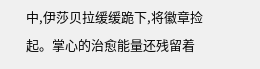中,伊莎贝拉缓缓跪下,将徽章捡起。掌心的治愈能量还残留着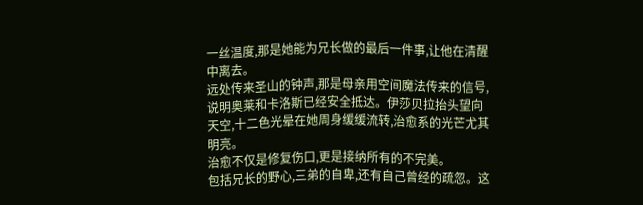一丝温度,那是她能为兄长做的最后一件事,让他在清醒中离去。
远处传来圣山的钟声,那是母亲用空间魔法传来的信号,说明奥莱和卡洛斯已经安全抵达。伊莎贝拉抬头望向天空,十二色光晕在她周身缓缓流转,治愈系的光芒尤其明亮。
治愈不仅是修复伤口,更是接纳所有的不完美。
包括兄长的野心,三弟的自卑,还有自己曾经的疏忽。这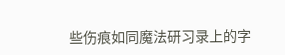些伤痕如同魔法研习录上的字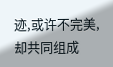迹,或许不完美,却共同组成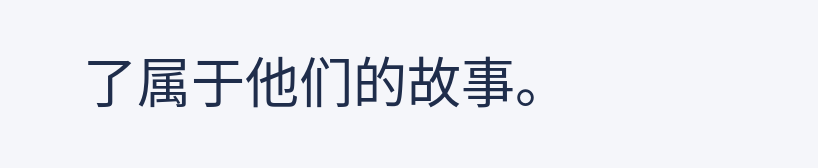了属于他们的故事。